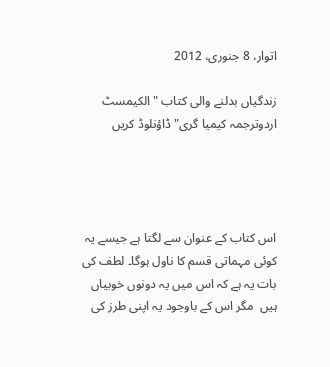اتوار، 8 جنوری، 2012

زندگیاں بدلنے والی کتاب " الکیمسٹ اردوترجمہ کیمیا گری" ڈاؤنلوڈ کریں




اس کتاب کے عنوان سے لگتا ہے جیسے یہ کوئی مہماتی قسم کا ناول ہوگا۔ لطف کی بات یہ ہے کہ اس میں یہ دونوں خوبیاں ہیں  مگر اس کے باوجود یہ اپنی طرز کی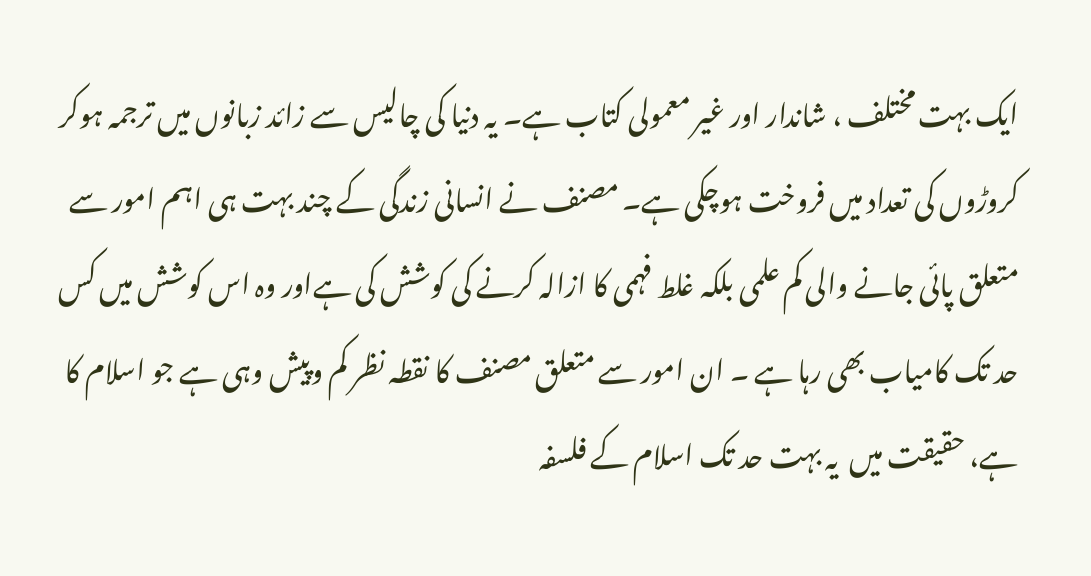ایک بہت مختلف ، شاندار اور غیر معمولی کتاب ہے۔ یہ دنیا کی چالیس سے زائد زبانوں میں ترجمہ ہوکر کروڑوں کی تعداد میں فروخت ہوچکی ہے۔ مصنف نے انسانی زندگی کے چند بہت ہی اہم امور سے متعلق پائی جانے والی کم علمی بلکہ غلط فہمی کا ازالہ کرنے کی کوشش کی ہےاور وہ اس کوشش میں کس حد تک کامیاب بھی رہا ہے ۔ ان امور سے متعلق مصنف کا نقطہ نظر کم وپیش وہی ہے جو اسلام کا ہے، حقیقت میں  یہ بہت حد تک اسلام کے فلسفہ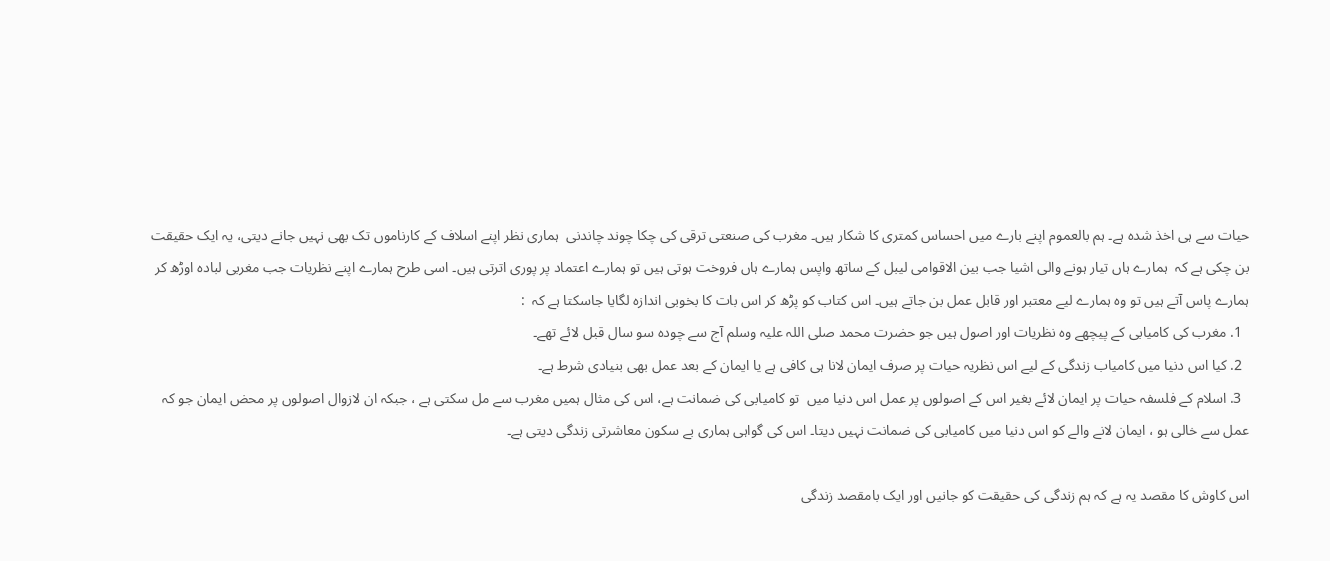حیات سے ہی اخذ شدہ ہے۔ ہم بالعموم اپنے بارے میں احساس کمتری کا شکار ہیں۔ مغرب کی صنعتی ترقی کی چکا چوند چاندنی  ہماری نظر اپنے اسلاف کے کارناموں تک بھی نہیں جانے دیتی، یہ ایک حقیقت بن چکی ہے کہ  ہمارے ہاں تیار ہونے والی اشیا جب بین الاقوامی لیبل کے ساتھ واپس ہمارے ہاں فروخت ہوتی ہیں تو ہمارے اعتماد پر پوری اترتی ہیں۔ اسی طرح ہمارے اپنے نظریات جب مغربی لبادہ اوڑھ کر ہمارے پاس آتے ہیں تو وہ ہمارے لیے معتبر اور قابل عمل بن جاتے ہیں۔ اس کتاب کو پڑھ کر اس بات کا بخوبی اندازہ لگایا جاسکتا ہے کہ  :
  1. مغرب کی کامیابی کے پیچھے وہ نظریات اور اصول ہیں جو حضرت محمد صلی اللہ علیہ وسلم آج سے چودہ سو سال قبل لائے تھے۔
  2. کیا اس دنیا میں کامیاب زندگی کے لیے اس نظریہ حیات پر صرف ایمان لانا ہی کافی ہے یا ایمان کے بعد عمل بھی بنیادی شرط ہے۔
  3. اسلام کے فلسفہ حیات پر ایمان لائے بغیر اس کے اصولوں پر عمل اس دنیا میں  تو کامیابی کی ضمانت ہے، اس کی مثال ہمیں مغرب سے مل سکتی ہے ، جبکہ ان لازوال اصولوں پر محض ایمان جو کہ عمل سے خالی ہو ، ایمان لانے والے کو اس دنیا میں کامیابی کی ضمانت نہیں دیتا۔ اس کی گواہی ہماری بے سکون معاشرتی زندگی دیتی ہے۔

اس کاوش کا مقصد یہ ہے کہ ہم زندگی کی حقیقت کو جانیں اور ایک بامقصد زندگی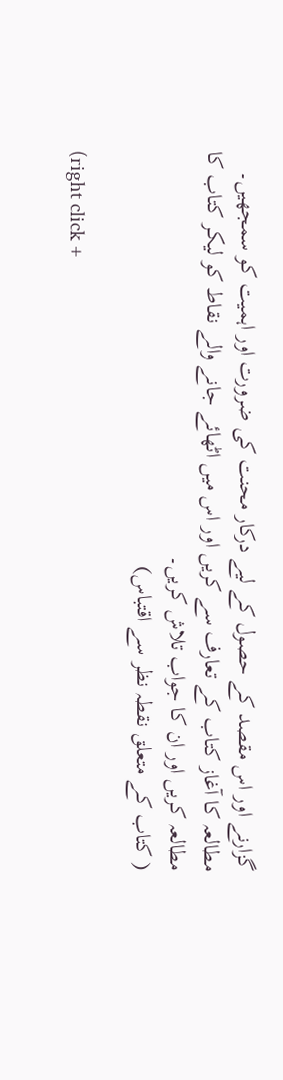گزارنے اور اس مقصد کے حصول کے لیے درکار محنت کی ضرورت اور اہمیت کو سمجھیں۔ مطالعہ کا آغاز کتاب کے تعارف سے کریں اور اس میں اٹھائے جانے والے نقاط کو لیکر کتاب کا مطالعہ کریں اور ان کا جواب تلاش کریں۔
( کتاب کے متعلق نقطہ نظر سے اقتباس)

(right click +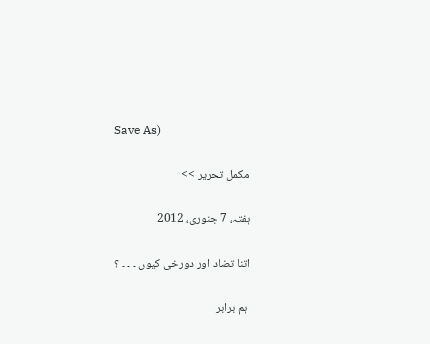Save As)

مکمل تحریر >>

ہفتہ، 7 جنوری، 2012

اتنا تضاد اور دورخی کیوں ۔ ۔ ۔ ؟

 ہم برابر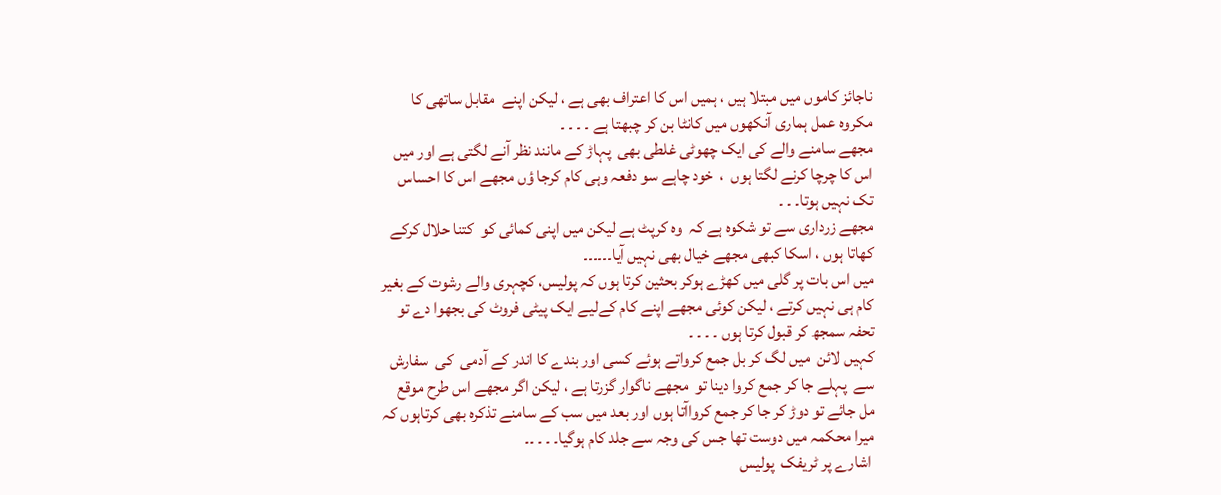ناجائز کاموں میں مبتلا ہیں ، ہمیں اس کا اعتراف بھی ہے ، لیکن اپنے  مقابل ساتھی کا مکروہ عمل ہماری آنکھوں میں کانٹا بن کر چبھتا ہے ۔ ۔ ۔ ۔
مجھے سامنے والے کی ایک چھوٹی غلطی بھی  پہاڑ کے مانند نظر آنے لگتی ہے اور میں اس کا چرچا کرنے لگتا ہوں  ،  خود چاہے سو دفعہ وہی کام کرجا ؤں مجھے اس کا احساس تک نہیں ہوتا۔ ۔ ۔
مجھے زرداری سے تو شکوہ ہے کہ  وہ کرپٹ ہے لیکن میں اپنی کمائی کو  کتنا حلال کرکے کھاتا ہوں ، اسکا کبھی مجھے خیال بھی نہیں آیا۔۔۔۔۔۔
میں اس بات پر گلی میں کھڑے ہوکر بحثین کرتا ہوں کہ پولیس، کچہری والے رشوت کے بغیر کام ہی نہیں کرتے ، لیکن کوئی مجھے اپنے کام کےلیے ایک پیٹی فروٹ کی بجھوا دے تو تحفہ سمجھ کر قبول کرتا ہوں ۔ ۔ ۔ ۔
کہیں لائن  میں لگ کر بل جمع کرواتے ہوئے کسی اور بندے کا اندر کے آدمی  کی  سفارش سے  پہلے جا کر جمع کروا دینا تو  مجھے ناگوار گزرتا ہے ، لیکن اگر مجھے اس طرح موقع مل جائے تو دوڑ کر جا کر جمع کرواآتا ہوں اور بعد میں سب کے سامنے تذکرہ بھی کرتاہوں کہ میرا محکمہ میں دوست تھا جس کی وجہ سے جلد کام ہوگیا۔ ۔ ۔ ۔۔
 اشارے پر ٹریفک  پولیس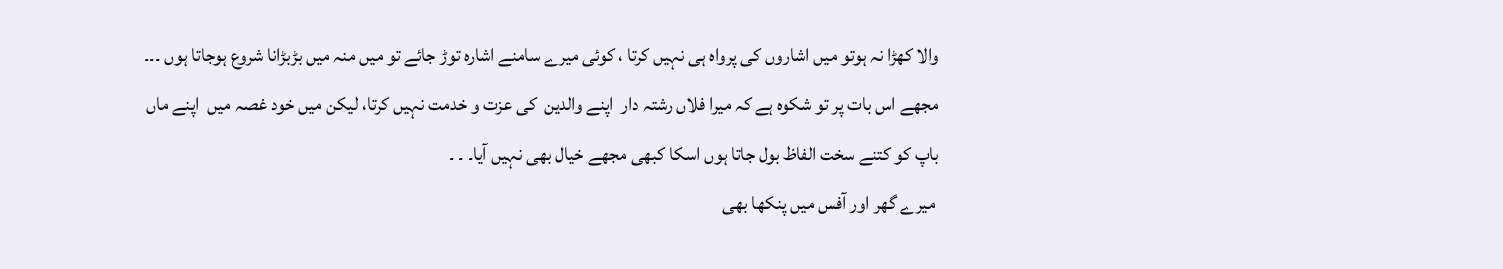والا کھڑا نہ ہوتو میں اشاروں کی پرواہ ہی نہیں کرتا ، کوئی میرے سامنے اشارہ توڑ جائے تو میں منہ میں بڑبڑانا شروع ہوجاتا ہوں ۔۔۔
مجھے اس بات پر تو شکوہ ہے کہ میرا فلاں رشتہ دار  اپنے والدین  کی عزت و خدمت نہیں کرتا، لیکن میں خود غصہ میں  اپنے ماں باپ کو کتنے سخت الفاظ بول جاتا ہوں اسکا کبھی مجھے خیال بھی نہیں آیا۔ ۔ ۔
 میرے گھر اور آفس میں پنکھا بھی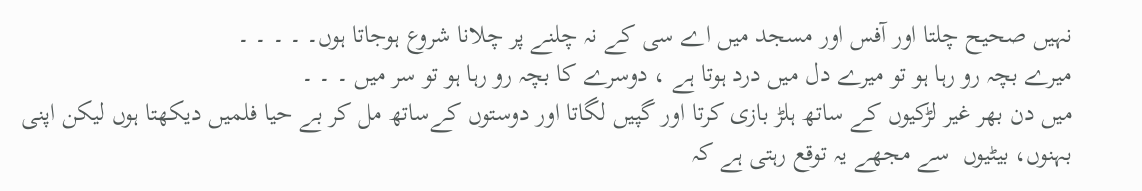نہیں صحیح چلتا اور آفس اور مسجد میں اے سی کے نہ چلنے پر چلانا شروع ہوجاتا ہوں۔ ۔ ۔ ۔ ۔
میرے بچہ رو رہا ہو تو میرے دل میں درد ہوتا ہے ، دوسرے کا بچہ رو رہا ہو تو سر میں ۔ ۔ ۔
میں دن بھر غیر لڑکیوں کے ساتھ ہلڑ بازی کرتا اور گپیں لگاتا اور دوستوں کےساتھ مل کر بے حیا فلمیں دیکھتا ہوں لیکن اپنی بہنوں، بیٹیوں  سے مجھے یہ توقع رہتی ہے کہ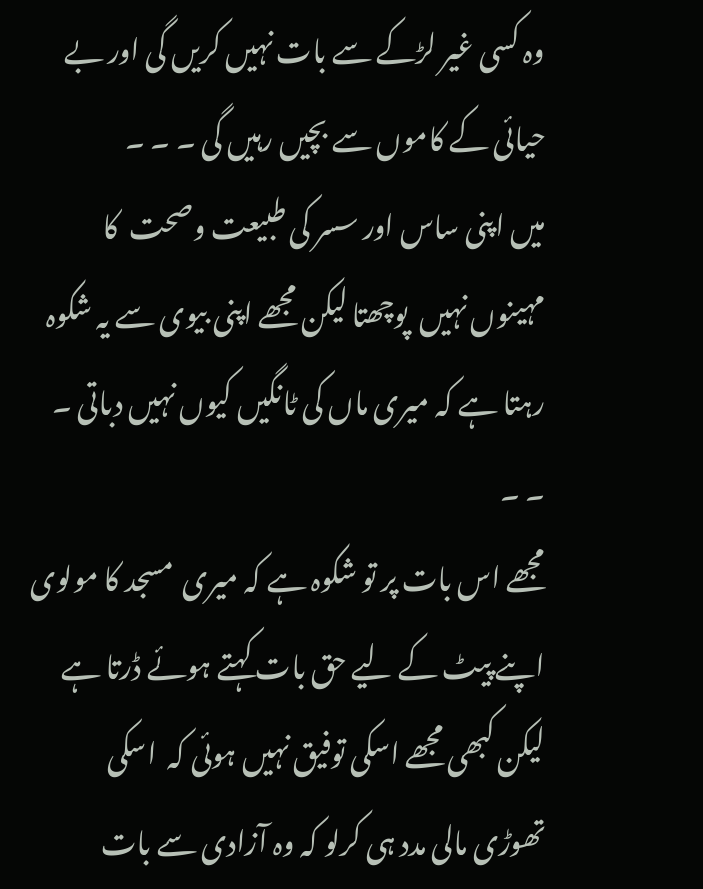وہ کسی غیر لڑکے سے بات نہیں کریں گی اور بے حیائی کے کاموں سے بچیں رہیں گی ۔ ۔ ۔
میں اپنی ساس اور سسر کی طبیعت وصحت  کا مہینوں نہیں  پوچھتا لیکن مجھے اپنی بیوی سے یہ شکوہ رہتا ہے کہ میری ماں کی ٹانگیں کیوں نہیں دباتی ۔ ۔ ۔
مجھے اس بات پر تو شکوہ ہے کہ میری  مسجد کا مولوی اپنے پیٹ کے لیے حق بات کہتے ہوئے ڈرتا ہے لیکن کبھی مجھے اسکی توفیق نہیں ہوئی کہ  اسکی تھوڑی مالی مدد ہی کرلو کہ وہ آزادی سے بات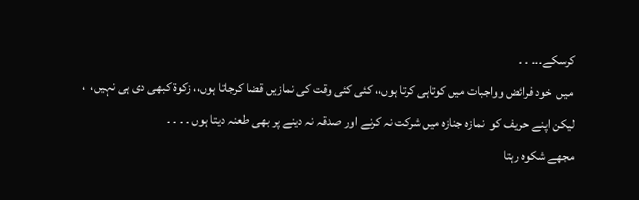کرسکے۔۔۔ ۔ ۔
 میں  خود فرائض وواجبات میں کوتاہی کرتا ہوں،، کئی کئی وقت کی نمازیں قضا کرجاتا ہوں،، زکوۃ کبھی دی ہی نہیں،  ، لیکن اپنے حریف کو  نمازہ جنازہ میں شرکت نہ کرنے اور صدقہ نہ دینے پر بھی طعنہ دیتا ہوں ۔ ۔ ۔ ۔
مجھے شکوہ رہتا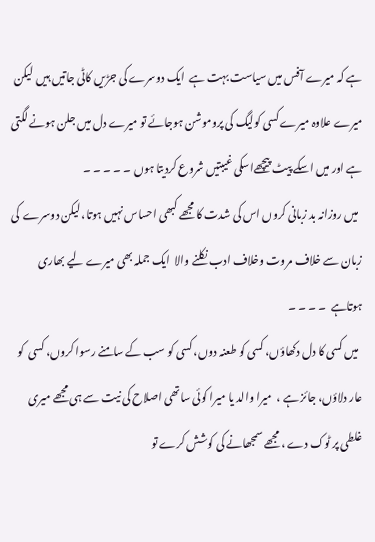ہے کہ میرے آفس میں سیاست بہت ہے  ایک دوسرے کی جڑیں کاٹی جاتیں ہیں  لیکن میرے علاوہ میرے کسی کولیگ کی پروموشن ہوجائے تو میرے دل میں جلن ہونے لگتی ہے اور میں اسکے پیٹ پیچھےاسکی غیبتیں شروع کردیتا ہوں ۔ ۔ ۔ ۔ ۔
  میں روزانہ بد زبانی کروں اس کی شدت کا مجھے کبھی احساس نہیں ہوتا، لیکن دوسرے  کی زبان سے خلاف مروت وخلاف ادب نکلنے والا  ایک جملہ بھی میرے لیے بھاری  ہوتاہے  ۔ ۔ ۔ ۔
  میں کسی کا دل دکھاؤں، کسی کو طعنہ دوں، کسی کو سب کے سامنے رسوا کروں، کسی  کو عار دلاؤں، جائز ہے ،  میرا والد یا میرا کوئی ساتھی اصلاح کی نیت سے ہی مجھے میری  غلطی پر ٹوک دے ، مجھے سمجھانے کی کوشش کرے تو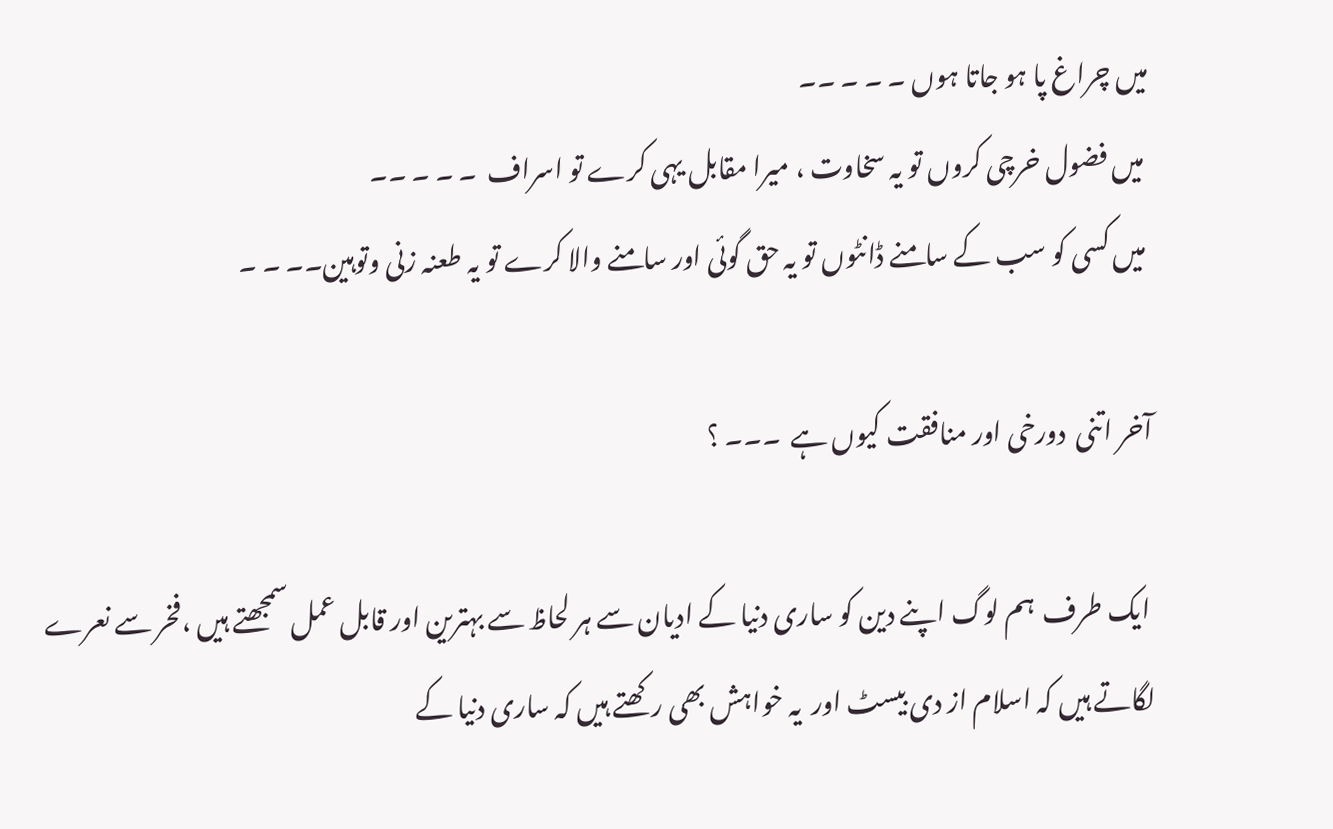میں چراغ پا ہو جاتا ہوں ۔ ۔ ۔ ۔۔
 میں فضول خرچی کروں تو یہ سخاوت ، میرا مقابل یہی کرے تو اسراف  ۔ ۔ ۔ ۔۔
 میں کسی کو سب کے سامنے ڈانٹوں تو یہ حق گوئی اور سامنے والا کرے تو یہ طعنہ زنی وتوہین۔۔ ۔ ۔

آخر اتنی  دورخی اور منافقت کیوں ہے  ۔۔۔ ؟

 ایک طرف  ہم لوگ اپنے دین کو ساری دنیا کے ادیان سے ہر لحاظ سے بہترین اور قابل عمل سمجھتے ہیں ،فخر سے نعرے لگاتے ہیں کہ اسلام از دی بیسٹ اور  یہ خواہش بھی رکھتے ہیں کہ ساری دنیا کے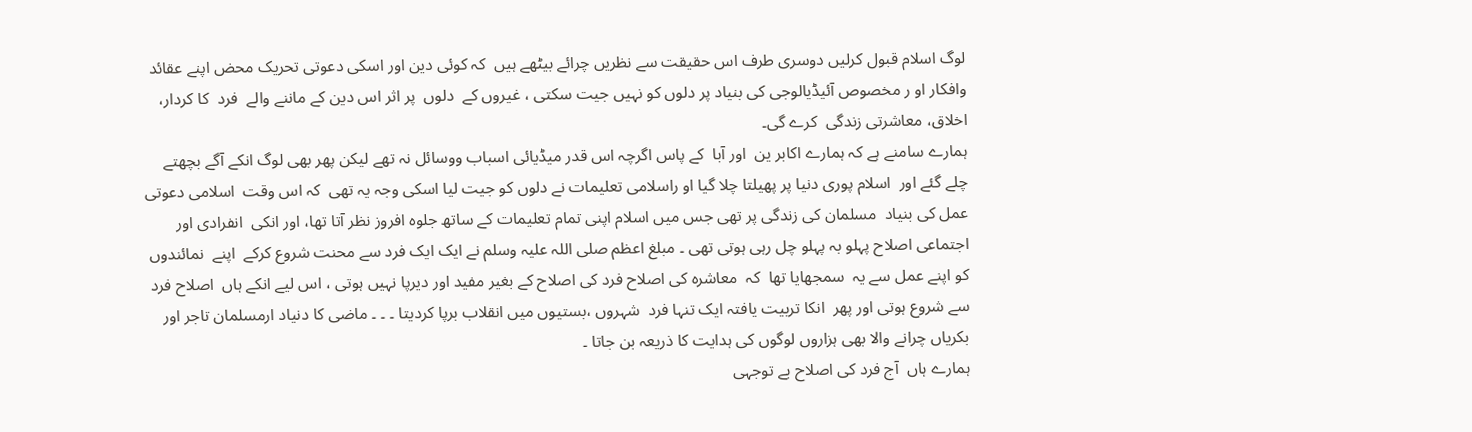لوگ اسلام قبول کرلیں دوسری طرف اس حقیقت سے نظریں چرائے بیٹھے ہیں  کہ کوئی دین اور اسکی دعوتی تحریک محض اپنے عقائد وافکار او ر مخصوص آئیڈیالوجی کی بنیاد پر دلوں کو نہیں جیت سکتی ، غیروں کے  دلوں  پر اثر اس دین کے ماننے والے  فرد  کا کردار، اخلاق، معاشرتی زندگی  کرے گی۔
ہمارے سامنے ہے کہ ہمارے اکابر ین  اور آبا  کے پاس اگرچہ اس قدر میڈیائی اسباب ووسائل نہ تھے لیکن پھر بھی لوگ انکے آگے بچھتے چلے گئے اور  اسلام پوری دنیا پر پھیلتا چلا گیا او راسلامی تعلیمات نے دلوں کو جیت لیا اسکی وجہ یہ تھی  کہ اس وقت  اسلامی دعوتی عمل کی بنیاد  مسلمان کی زندگی پر تھی جس میں اسلام اپنی تمام تعلیمات کے ساتھ جلوہ افروز نظر آتا تھا، اور انکی  انفرادی اور اجتماعی اصلاح پہلو بہ پہلو چل رہی ہوتی تھی ۔ مبلغ اعظم صلی اللہ علیہ وسلم نے ایک ایک فرد سے محنت شروع کرکے  اپنے  نمائندوں کو اپنے عمل سے یہ  سمجھایا تھا  کہ  معاشرہ کی اصلاح فرد کی اصلاح کے بغیر مفید اور دیرپا نہیں ہوتی ، اس لیے انکے ہاں  اصلاح فرد سے شروع ہوتی اور پھر  انکا تربیت یافتہ ایک تنہا فرد  شہروں ،بستیوں میں انقلاب برپا کردیتا ۔ ۔ ۔ ماضی کا دنیاد ارمسلمان تاجر اور بکریاں چرانے والا بھی ہزاروں لوگوں کی ہدایت کا ذریعہ بن جاتا ۔
ہمارے ہاں  آج فرد کی اصلاح بے توجہی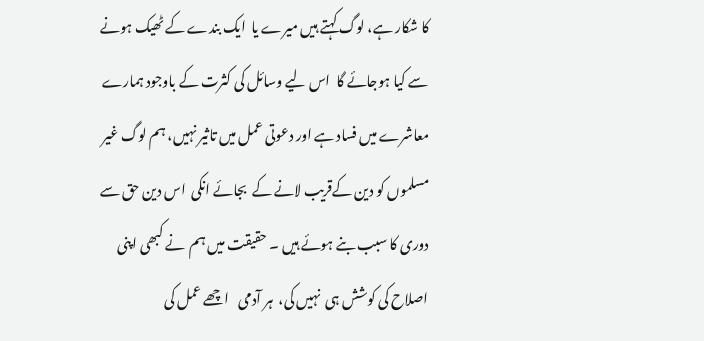کا شکار ہے، لوگ کہتے ہیں میرے یا  ایک بندے کے ٹھیک ہونے سے کیا ہوجائے گا  اس لیے وسائل کی کثرت کے باوجود ہمارے معاشرے میں فساد ہے اور دعوتی عمل میں تاثیر نہیں، ہم لوگ غیر مسلموں کو دین کےقریب لانے کے  بجائے انکی  اس دین حق سے دوری کا سبب بنے ہوئے ہیں ۔ حقیقت میں ہم  نے کبھی اپنی اصلاح کی کوشش ہی  نہیں کی،  ہر آدمی   اچھے عمل کی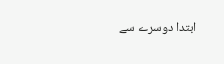ابتدا دوسرے سے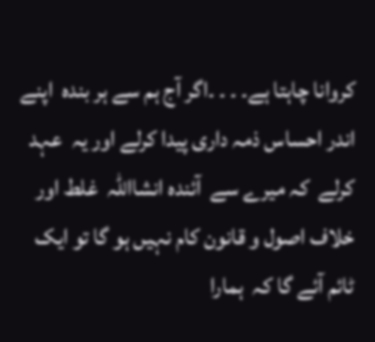کروانا چاہتا ہے۔ ۔ ۔ ۔اگر آج ہم سے ہر بندہ  اپنے اندر احساس ذمہ داری پیدا کرلے اور یہ  عہد کرلے  کہ میرے سے  آئندہ انشااللہ  غلط اور  خلاف اصول و قانون کام نہیں ہو گا تو ایک ٹائم آئے گا کہ  ہمارا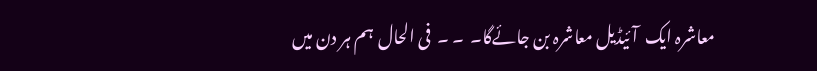معاشرہ ایک  آئیڈیل معاشرہ بن جائےگا۔  ۔ ۔  فی الحال  ہم ہر دن میں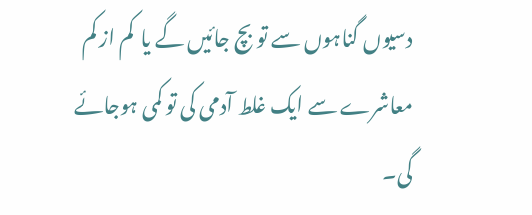دسیوں گناہوں سے تو بچ جائیں گے یا  کم از کم معاشرے سے ایک غلط آدمی کی تو کمی ہوجائے گی۔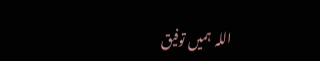اللہ  ہمیں توفیق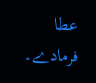عطا فرمادے۔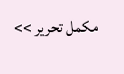مکمل تحریر >>